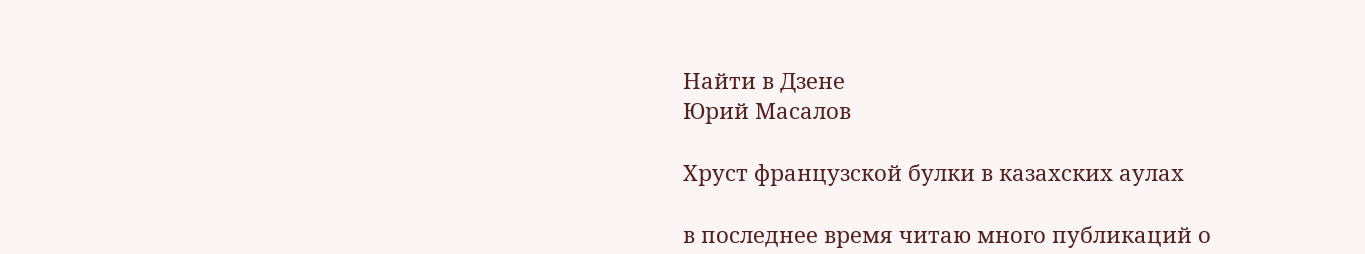Найти в Дзене
Юрий Масалов

Хруст французской булки в казахских аулах

в последнее время читаю много публикаций о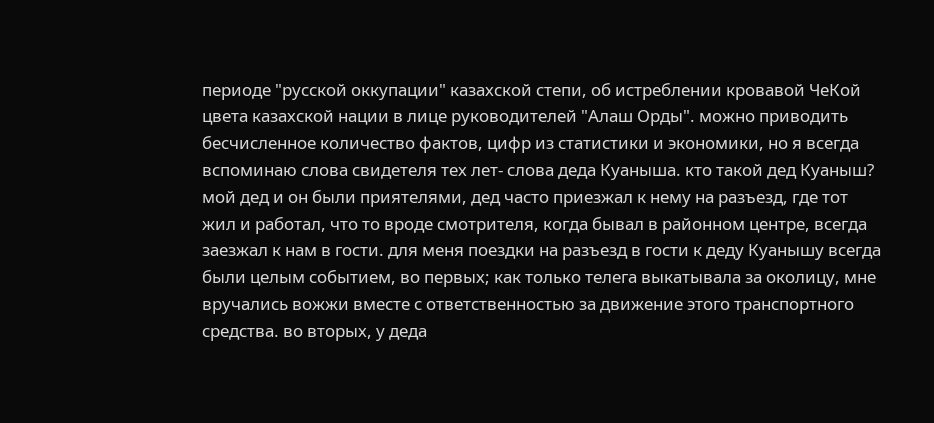периоде "русской оккупации" казахской степи, об истреблении кровавой ЧеКой цвета казахской нации в лице руководителей "Алаш Орды". можно приводить бесчисленное количество фактов, цифр из статистики и экономики, но я всегда вспоминаю слова свидетеля тех лет- слова деда Куаныша. кто такой дед Куаныш? мой дед и он были приятелями, дед часто приезжал к нему на разъезд, где тот жил и работал, что то вроде смотрителя, когда бывал в районном центре, всегда заезжал к нам в гости. для меня поездки на разъезд в гости к деду Куанышу всегда были целым событием, во первых; как только телега выкатывала за околицу, мне вручались вожжи вместе с ответственностью за движение этого транспортного средства. во вторых, у деда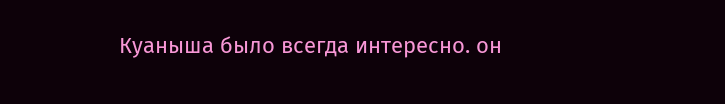Куаныша было всегда интересно. он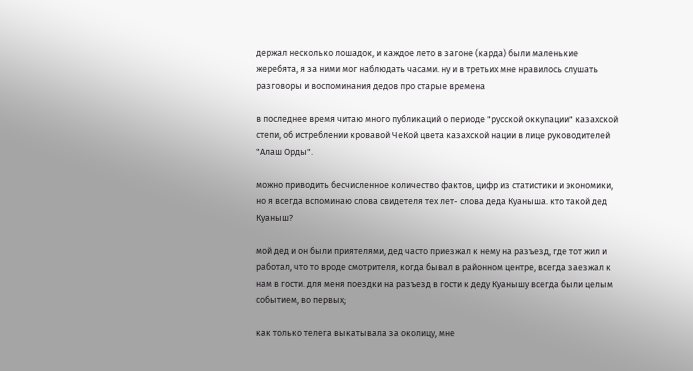держал несколько лошадок, и каждое лето в загоне (карда) были маленькие жеребята, я за ними мог наблюдать часами. ну и в третьих мне нравилось слушать разговоры и воспоминания дедов про старые времена

в последнее время читаю много публикаций о периоде "русской оккупации" казахской степи, об истреблении кровавой ЧеКой цвета казахской нации в лице руководителей "Алаш Орды".

можно приводить бесчисленное количество фактов, цифр из статистики и экономики, но я всегда вспоминаю слова свидетеля тех лет- слова деда Куаныша. кто такой дед Куаныш?

мой дед и он были приятелями, дед часто приезжал к нему на разъезд, где тот жил и работал, что то вроде смотрителя, когда бывал в районном центре, всегда заезжал к нам в гости. для меня поездки на разъезд в гости к деду Куанышу всегда были целым событием, во первых;

как только телега выкатывала за околицу, мне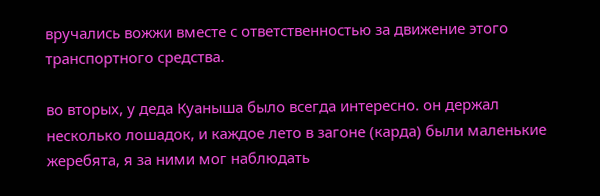вручались вожжи вместе с ответственностью за движение этого транспортного средства.

во вторых, у деда Куаныша было всегда интересно. он держал несколько лошадок, и каждое лето в загоне (карда) были маленькие жеребята, я за ними мог наблюдать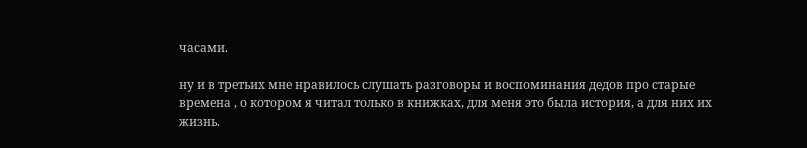часами.

ну и в третьих мне нравилось слушать разговоры и воспоминания дедов про старые времена , о котором я читал только в книжках, для меня это была история, а для них их жизнь.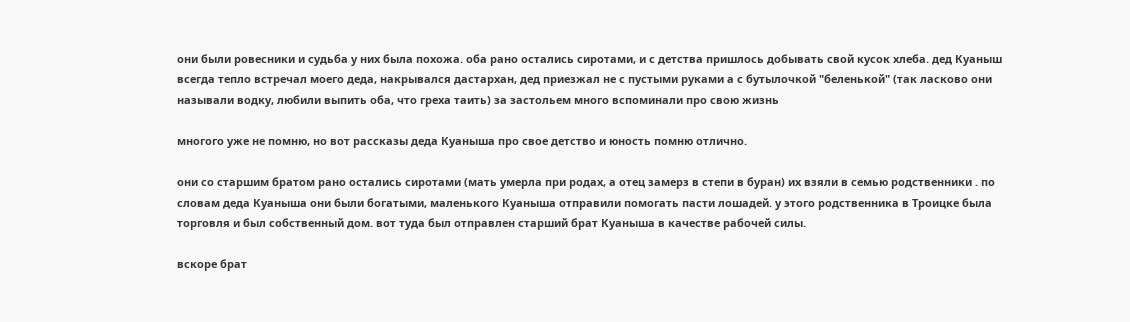они были ровесники и судьба у них была похожа. оба рано остались сиротами, и с детства пришлось добывать свой кусок хлеба. дед Куаныш всегда тепло встречал моего деда, накрывался дастархан, дед приезжал не с пустыми руками а с бутылочкой "беленькой" (так ласково они называли водку, любили выпить оба, что греха таить) за застольем много вспоминали про свою жизнь

многого уже не помню, но вот рассказы деда Куаныша про свое детство и юность помню отлично.

они со старшим братом рано остались сиротами (мать умерла при родах, а отец замерз в степи в буран) их взяли в семью родственники . по словам деда Куаныша они были богатыми, маленького Куаныша отправили помогать пасти лошадей. у этого родственника в Троицке была торговля и был собственный дом. вот туда был отправлен старший брат Куаныша в качестве рабочей силы.

вскоре брат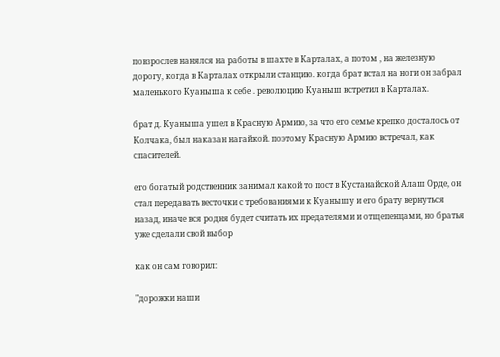повзрослев нанялся на работы в шахте в Карталах, а потом , на железную дорогу, когда в Карталах открыли станцию. когда брат встал на ноги он забрал маленького Куаныша к себе . революцию Куаныш встретил в Карталах.

брат д. Куаныша ушел в Красную Армию, за что его семье крепко досталось от Колчака, был наказан нагайкой. поэтому Красную Армию встречал, как спасителей.

его богатый родственник занимал какой то пост в Кустанайской Алаш Орде, он стал передавать весточки с требованиями к Куанышу и его брату вернуться назад, иначе вся родня будет считать их предателями и отщепенцами, но братья уже сделали свой выбор

как он сам говорил:

"дорожки наши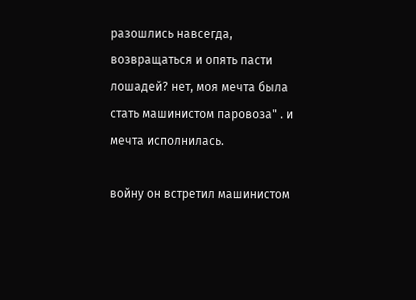разошлись навсегда, возвращаться и опять пасти лошадей? нет, моя мечта была стать машинистом паровоза" . и мечта исполнилась.

войну он встретил машинистом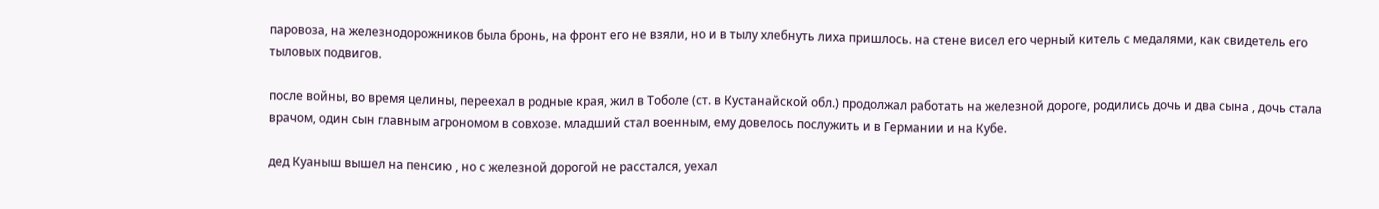паровоза, на железнодорожников была бронь, на фронт его не взяли, но и в тылу хлебнуть лиха пришлось. на стене висел его черный китель с медалями, как свидетель его тыловых подвигов.

после войны, во время целины, переехал в родные края, жил в Тоболе (ст. в Кустанайской обл.) продолжал работать на железной дороге, родились дочь и два сына , дочь стала врачом, один сын главным агрономом в совхозе. младший стал военным, ему довелось послужить и в Германии и на Кубе.

дед Куаныш вышел на пенсию , но с железной дорогой не расстался, уехал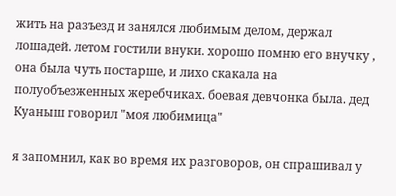жить на разъезд и занялся любимым делом, держал лошадей. летом гостили внуки. хорошо помню его внучку , она была чуть постарше, и лихо скакала на полуобъезженных жеребчиках. боевая девчонка была. дед Куаныш говорил "моя любимица"

я запомнил, как во время их разговоров, он спрашивал у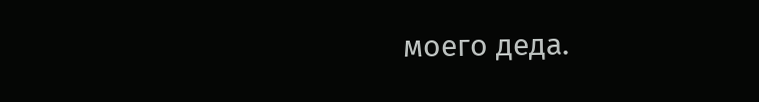моего деда.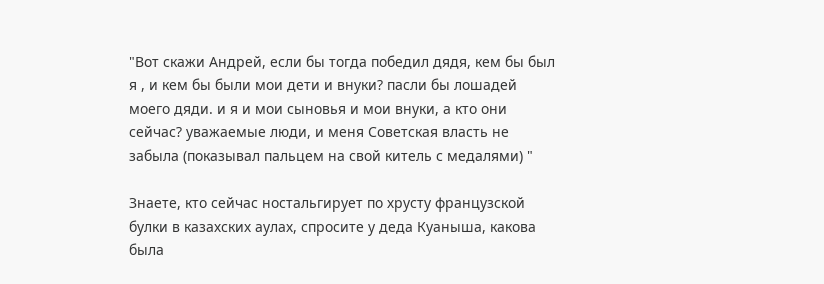"Вот скажи Андрей, если бы тогда победил дядя, кем бы был я , и кем бы были мои дети и внуки? пасли бы лошадей моего дяди. и я и мои сыновья и мои внуки, а кто они сейчас? уважаемые люди, и меня Советская власть не забыла (показывал пальцем на свой китель с медалями) "

Знаете, кто сейчас ностальгирует по хрусту французской булки в казахских аулах, спросите у деда Куаныша, какова была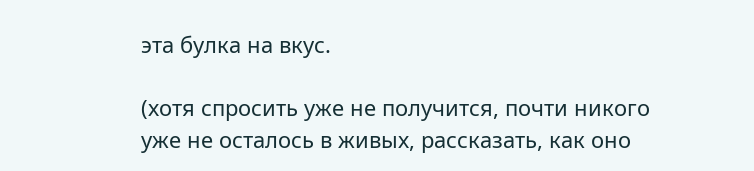эта булка на вкус.

(хотя спросить уже не получится, почти никого уже не осталось в живых, рассказать, как оно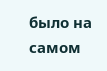было на самом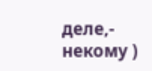деле,- некому )